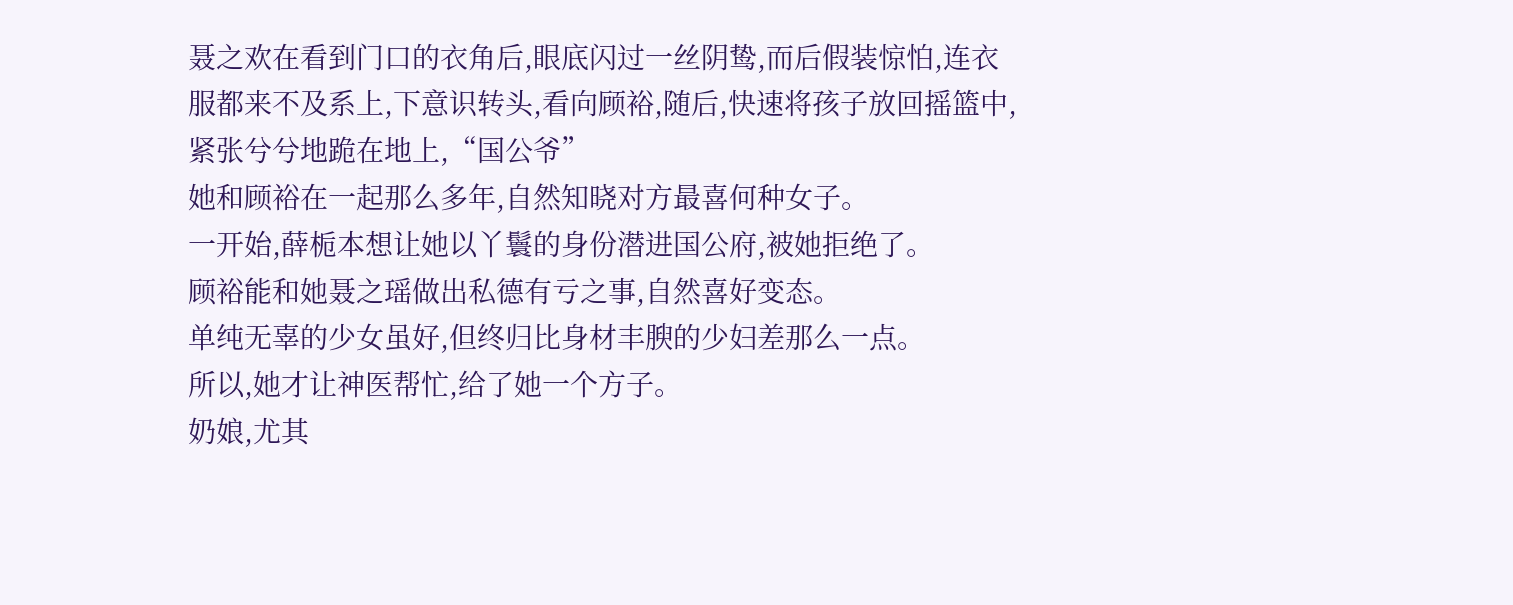聂之欢在看到门口的衣角后,眼底闪过一丝阴鸷,而后假装惊怕,连衣服都来不及系上,下意识转头,看向顾裕,随后,快速将孩子放回摇篮中,紧张兮兮地跪在地上,“国公爷”
她和顾裕在一起那么多年,自然知晓对方最喜何种女子。
一开始,薛栀本想让她以丫鬟的身份潜进国公府,被她拒绝了。
顾裕能和她聂之瑶做出私德有亏之事,自然喜好变态。
单纯无辜的少女虽好,但终归比身材丰腴的少妇差那么一点。
所以,她才让神医帮忙,给了她一个方子。
奶娘,尤其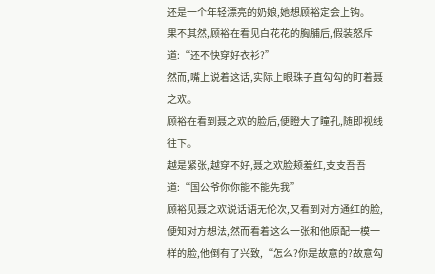还是一个年轻漂亮的奶娘,她想顾裕定会上钩。
果不其然,顾裕在看见白花花的胸脯后,假装怒斥道:“还不快穿好衣衫?”
然而,嘴上说着这话,实际上眼珠子直勾勾的盯着聂之欢。
顾裕在看到聂之欢的脸后,便瞪大了瞳孔,随即视线往下。
越是紧张,越穿不好,聂之欢脸颊羞红,支支吾吾道:“国公爷你你能不能先我”
顾裕见聂之欢说话语无伦次,又看到对方通红的脸,便知对方想法,然而看着这么一张和他原配一模一样的脸,他倒有了兴致,“怎么?你是故意的?故意勾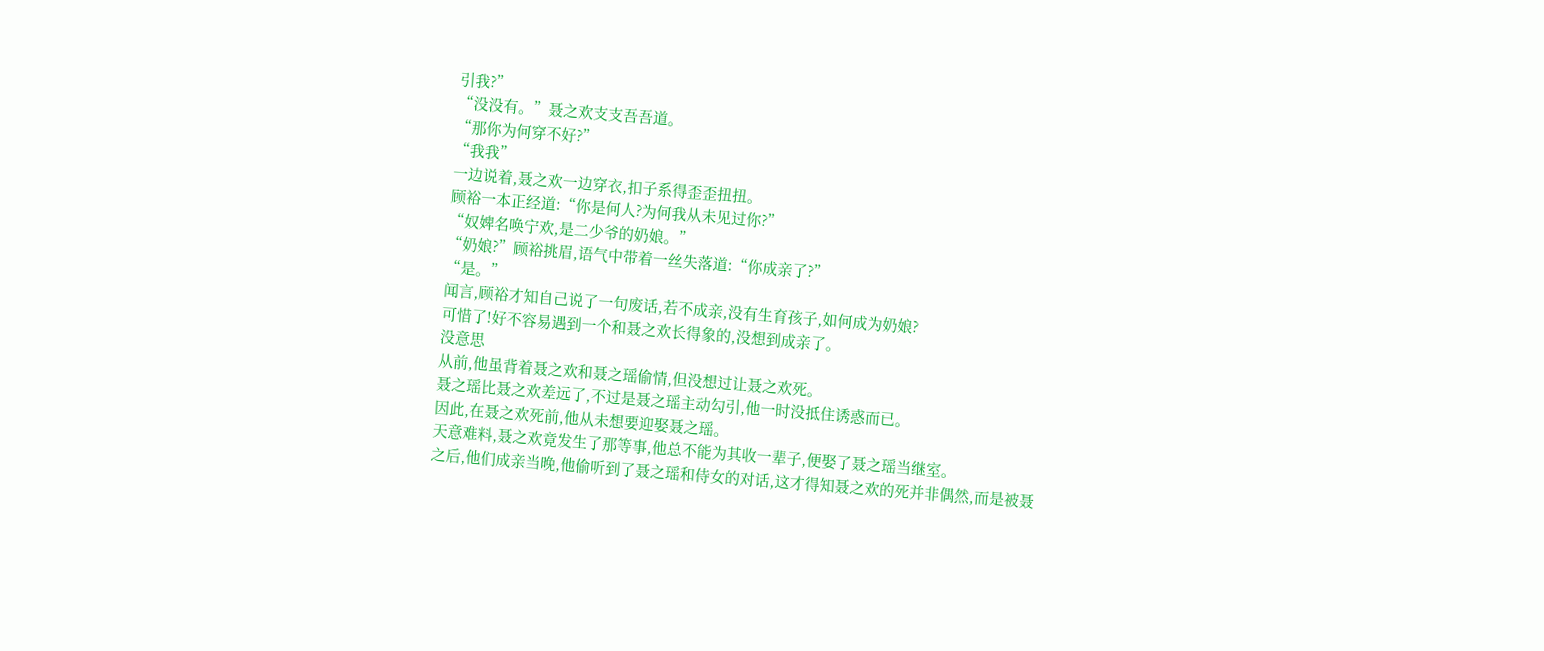引我?”
“没没有。”聂之欢支支吾吾道。
“那你为何穿不好?”
“我我”
一边说着,聂之欢一边穿衣,扣子系得歪歪扭扭。
顾裕一本正经道:“你是何人?为何我从未见过你?”
“奴婢名唤宁欢,是二少爷的奶娘。”
“奶娘?”顾裕挑眉,语气中带着一丝失落道:“你成亲了?”
“是。”
闻言,顾裕才知自己说了一句废话,若不成亲,没有生育孩子,如何成为奶娘?
可惜了!好不容易遇到一个和聂之欢长得象的,没想到成亲了。
没意思
从前,他虽背着聂之欢和聂之瑶偷情,但没想过让聂之欢死。
聂之瑶比聂之欢差远了,不过是聂之瑶主动勾引,他一时没抵住诱惑而已。
因此,在聂之欢死前,他从未想要迎娶聂之瑶。
天意难料,聂之欢竟发生了那等事,他总不能为其收一辈子,便娶了聂之瑶当继室。
之后,他们成亲当晚,他偷听到了聂之瑶和侍女的对话,这才得知聂之欢的死并非偶然,而是被聂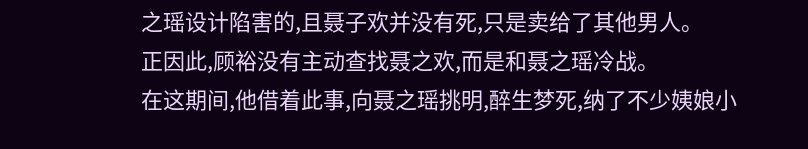之瑶设计陷害的,且聂子欢并没有死,只是卖给了其他男人。
正因此,顾裕没有主动查找聂之欢,而是和聂之瑶冷战。
在这期间,他借着此事,向聂之瑶挑明,醉生梦死,纳了不少姨娘小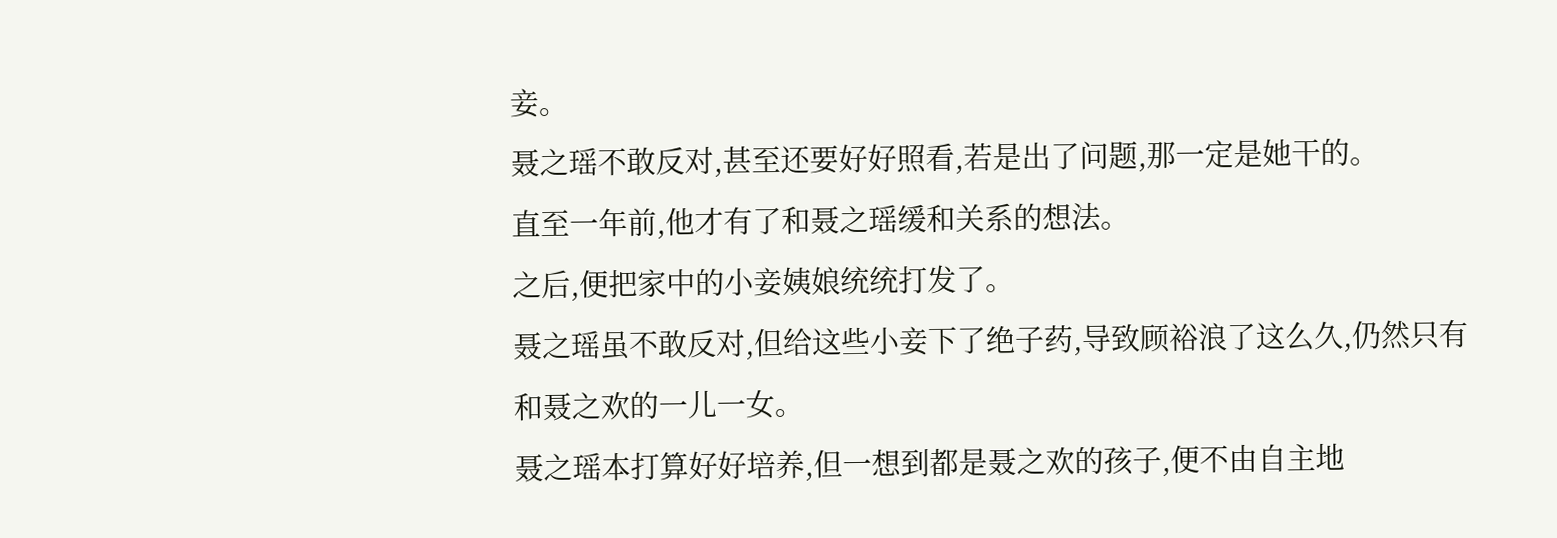妾。
聂之瑶不敢反对,甚至还要好好照看,若是出了问题,那一定是她干的。
直至一年前,他才有了和聂之瑶缓和关系的想法。
之后,便把家中的小妾姨娘统统打发了。
聂之瑶虽不敢反对,但给这些小妾下了绝子药,导致顾裕浪了这么久,仍然只有和聂之欢的一儿一女。
聂之瑶本打算好好培养,但一想到都是聂之欢的孩子,便不由自主地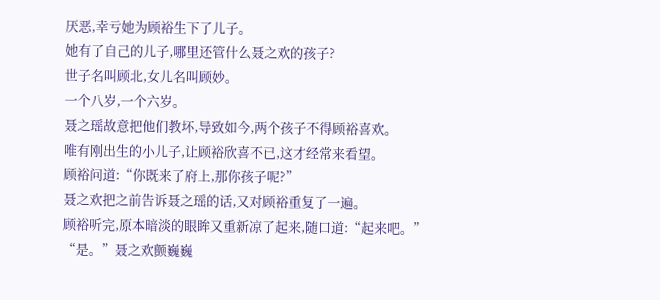厌恶,幸亏她为顾裕生下了儿子。
她有了自己的儿子,哪里还管什么聂之欢的孩子?
世子名叫顾北,女儿名叫顾妙。
一个八岁,一个六岁。
聂之瑶故意把他们教坏,导致如今,两个孩子不得顾裕喜欢。
唯有刚出生的小儿子,让顾裕欣喜不已,这才经常来看望。
顾裕问道:“你既来了府上,那你孩子呢?”
聂之欢把之前告诉聂之瑶的话,又对顾裕重复了一遍。
顾裕听完,原本暗淡的眼眸又重新凉了起来,随口道:“起来吧。”
“是。”聂之欢颤巍巍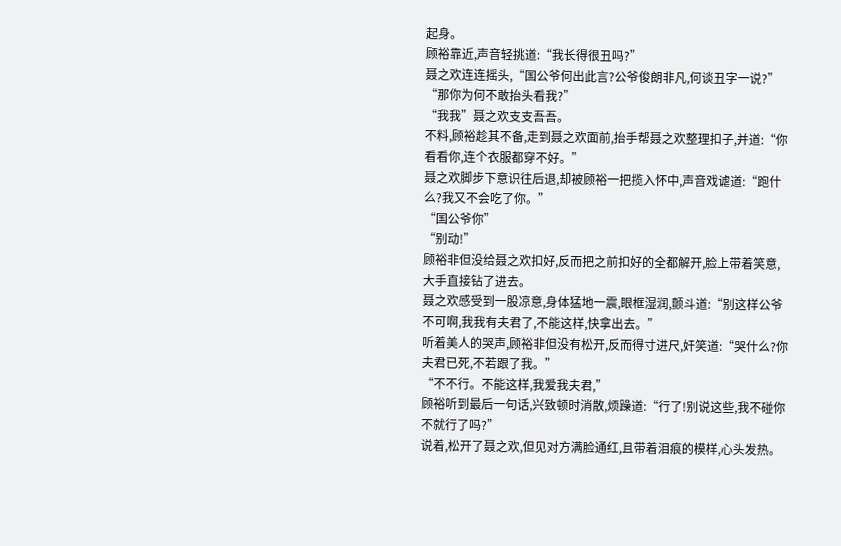起身。
顾裕靠近,声音轻挑道:“我长得很丑吗?”
聂之欢连连摇头,“国公爷何出此言?公爷俊朗非凡,何谈丑字一说?”
“那你为何不敢抬头看我?”
“我我”聂之欢支支吾吾。
不料,顾裕趁其不备,走到聂之欢面前,抬手帮聂之欢整理扣子,并道:“你看看你,连个衣服都穿不好。”
聂之欢脚步下意识往后退,却被顾裕一把揽入怀中,声音戏谑道:“跑什么?我又不会吃了你。”
“国公爷你”
“别动!”
顾裕非但没给聂之欢扣好,反而把之前扣好的全都解开,脸上带着笑意,大手直接钻了进去。
聂之欢感受到一股凉意,身体猛地一震,眼框湿润,颤斗道:“别这样公爷不可啊,我我有夫君了,不能这样,快拿出去。”
听着美人的哭声,顾裕非但没有松开,反而得寸进尺,奸笑道:“哭什么?你夫君已死,不若跟了我。”
“不不行。不能这样,我爱我夫君,”
顾裕听到最后一句话,兴致顿时消散,烦躁道:“行了!别说这些,我不碰你不就行了吗?”
说着,松开了聂之欢,但见对方满脸通红,且带着泪痕的模样,心头发热。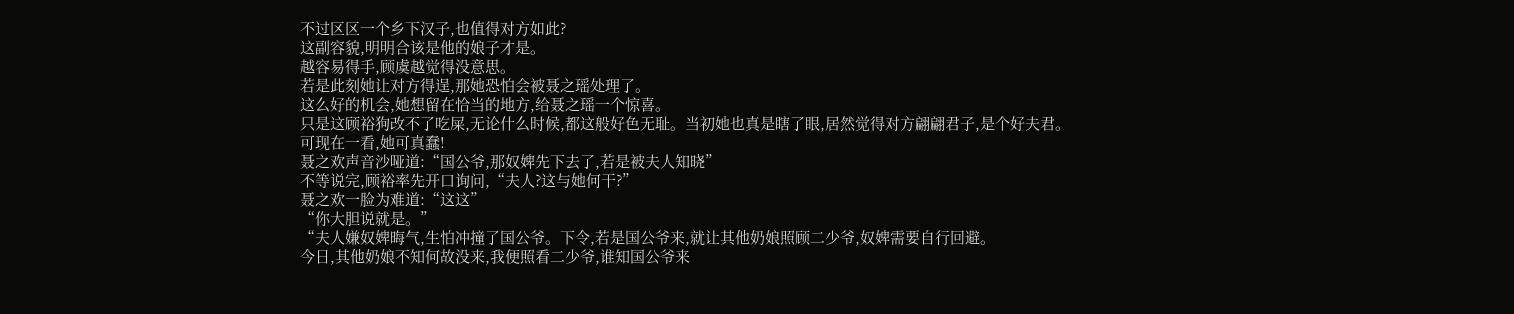不过区区一个乡下汉子,也值得对方如此?
这副容貌,明明合该是他的娘子才是。
越容易得手,顾虞越觉得没意思。
若是此刻她让对方得逞,那她恐怕会被聂之瑶处理了。
这么好的机会,她想留在恰当的地方,给聂之瑶一个惊喜。
只是这顾裕狗改不了吃屎,无论什么时候,都这般好色无耻。当初她也真是瞎了眼,居然觉得对方翩翩君子,是个好夫君。
可现在一看,她可真蠢!
聂之欢声音沙哑道:“国公爷,那奴婢先下去了,若是被夫人知晓”
不等说完,顾裕率先开口询问,“夫人?这与她何干?”
聂之欢一脸为难道:“这这”
“你大胆说就是。”
“夫人嫌奴婢晦气,生怕冲撞了国公爷。下令,若是国公爷来,就让其他奶娘照顾二少爷,奴婢需要自行回避。
今日,其他奶娘不知何故没来,我便照看二少爷,谁知国公爷来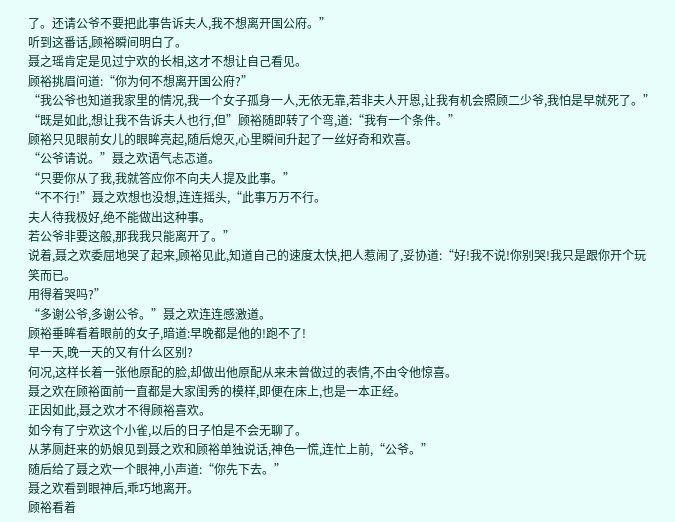了。还请公爷不要把此事告诉夫人,我不想离开国公府。”
听到这番话,顾裕瞬间明白了。
聂之瑶肯定是见过宁欢的长相,这才不想让自己看见。
顾裕挑眉问道:“你为何不想离开国公府?”
“我公爷也知道我家里的情况,我一个女子孤身一人,无依无靠,若非夫人开恩,让我有机会照顾二少爷,我怕是早就死了。”
“既是如此,想让我不告诉夫人也行,但”顾裕随即转了个弯,道:“我有一个条件。”
顾裕只见眼前女儿的眼眸亮起,随后熄灭,心里瞬间升起了一丝好奇和欢喜。
“公爷请说。”聂之欢语气忐忑道。
“只要你从了我,我就答应你不向夫人提及此事。”
“不不行!”聂之欢想也没想,连连摇头,“此事万万不行。
夫人待我极好,绝不能做出这种事。
若公爷非要这般,那我我只能离开了。”
说着,聂之欢委屈地哭了起来,顾裕见此,知道自己的速度太快,把人惹闹了,妥协道:“好!我不说!你别哭!我只是跟你开个玩笑而已。
用得着哭吗?”
“多谢公爷,多谢公爷。”聂之欢连连感激道。
顾裕垂眸看着眼前的女子,暗道:早晚都是他的!跑不了!
早一天,晚一天的又有什么区别?
何况,这样长着一张他原配的脸,却做出他原配从来未曾做过的表情,不由令他惊喜。
聂之欢在顾裕面前一直都是大家闺秀的模样,即便在床上,也是一本正经。
正因如此,聂之欢才不得顾裕喜欢。
如今有了宁欢这个小雀,以后的日子怕是不会无聊了。
从茅厕赶来的奶娘见到聂之欢和顾裕单独说话,神色一慌,连忙上前,“公爷。”
随后给了聂之欢一个眼神,小声道:“你先下去。”
聂之欢看到眼神后,乖巧地离开。
顾裕看着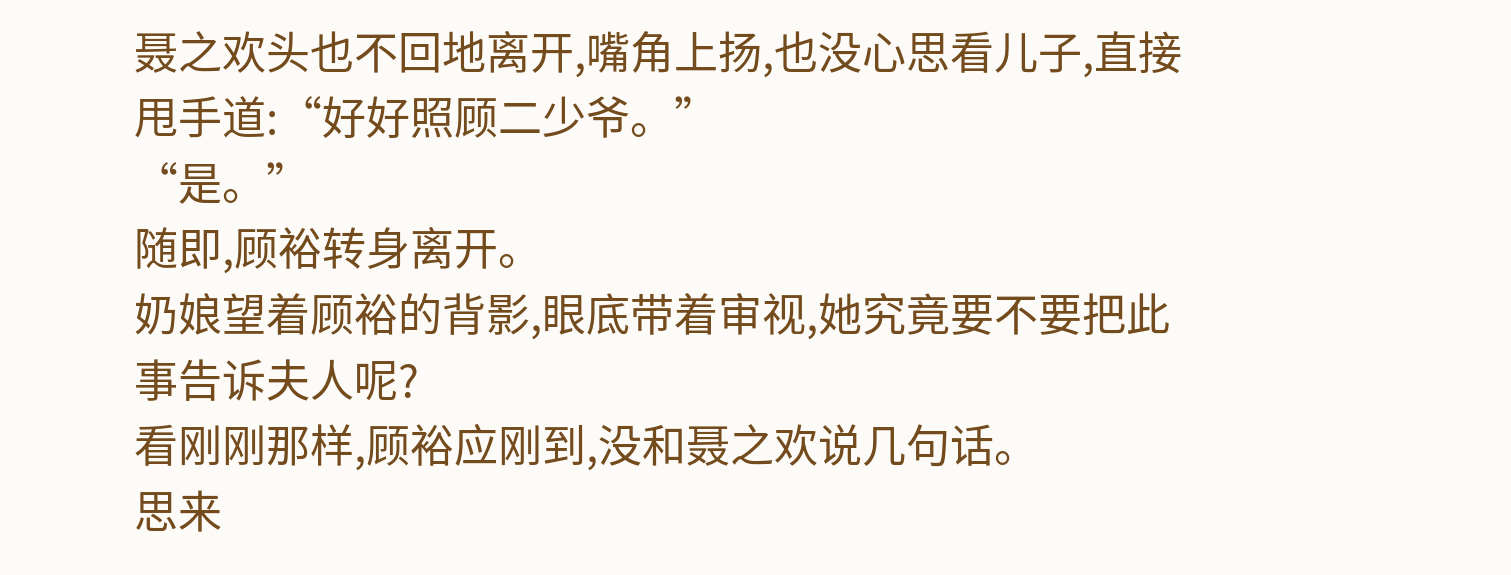聂之欢头也不回地离开,嘴角上扬,也没心思看儿子,直接甩手道:“好好照顾二少爷。”
“是。”
随即,顾裕转身离开。
奶娘望着顾裕的背影,眼底带着审视,她究竟要不要把此事告诉夫人呢?
看刚刚那样,顾裕应刚到,没和聂之欢说几句话。
思来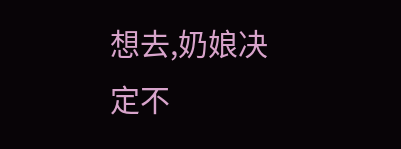想去,奶娘决定不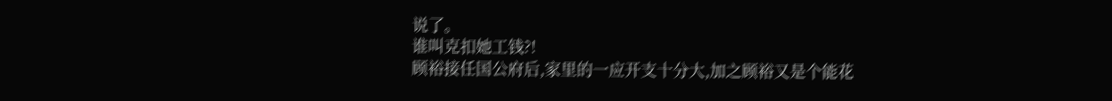说了。
谁叫克扣她工钱?!
顾裕接任国公府后,家里的一应开支十分大,加之顾裕又是个能花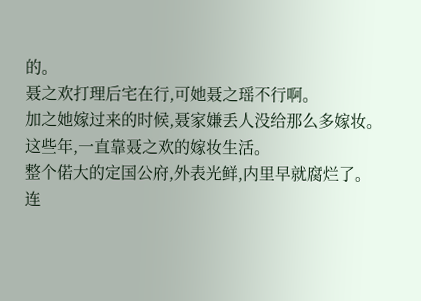的。
聂之欢打理后宅在行,可她聂之瑶不行啊。
加之她嫁过来的时候,聂家嫌丢人没给那么多嫁妆。
这些年,一直靠聂之欢的嫁妆生活。
整个偌大的定国公府,外表光鲜,内里早就腐烂了。
连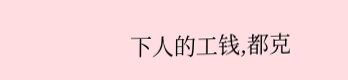下人的工钱,都克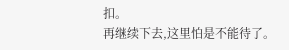扣。
再继续下去,这里怕是不能待了。